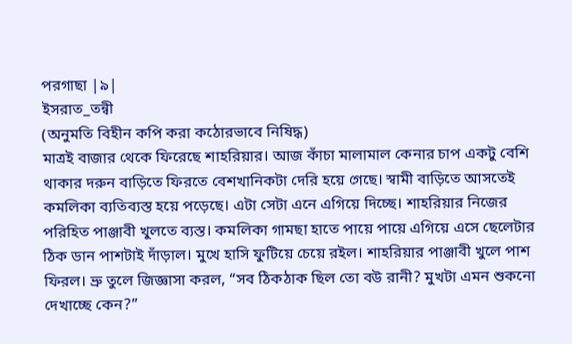পরগাছা |৯|
ইসরাত_তন্বী
(অনুমতি বিহীন কপি করা কঠোরভাবে নিষিদ্ধ)
মাত্রই বাজার থেকে ফিরেছে শাহরিয়ার। আজ কাঁচা মালামাল কেনার চাপ একটু বেশি থাকার দরুন বাড়িতে ফিরতে বেশখানিকটা দেরি হয়ে গেছে। স্বামী বাড়িতে আসতেই কমলিকা ব্যতিব্যস্ত হয়ে পড়েছে। এটা সেটা এনে এগিয়ে দিচ্ছে। শাহরিয়ার নিজের পরিহিত পাঞ্জাবী খুলতে ব্যস্ত। কমলিকা গামছা হাতে পায়ে পায়ে এগিয়ে এসে ছেলেটার ঠিক ডান পাশটাই দাঁড়াল। মুখে হাসি ফুটিয়ে চেয়ে রইল। শাহরিয়ার পাঞ্জাবী খুলে পাশ ফিরল। ভ্রু তুলে জিজ্ঞাসা করল, “সব ঠিকঠাক ছিল তো বউ রানী? মুখটা এমন শুকনো দেখাচ্ছে কেন?”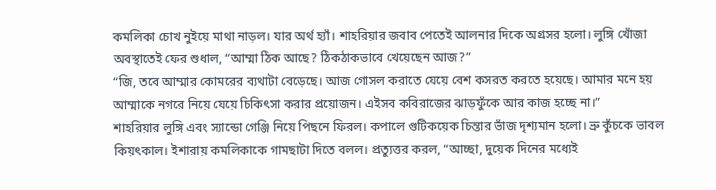কমলিকা চোখ নুইয়ে মাথা নাড়ল। যার অর্থ হ্যাঁ। শাহরিয়ার জবাব পেতেই আলনার দিকে অগ্রসর হলো। লুঙ্গি খোঁজা অবস্থাতেই ফের শুধাল, “আম্মা ঠিক আছে? ঠিকঠাকভাবে খেয়েছেন আজ?”
“জি, তবে আম্মার কোমরের ব্যথাটা বেড়েছে। আজ গোসল করাতে যেয়ে বেশ কসরত করতে হয়েছে। আমার মনে হয় আম্মাকে নগরে নিয়ে যেয়ে চিকিৎসা করার প্রয়োজন। এইসব কবিরাজের ঝাড়ফুঁকে আর কাজ হচ্ছে না।”
শাহরিয়ার লুঙ্গি এবং স্যান্ডো গেঞ্জি নিয়ে পিছনে ফিরল। কপালে গুটিকয়েক চিন্তার ভাঁজ দৃশ্যমান হলো। ভ্রু কুঁচকে ভাবল কিয়ৎকাল। ইশারায় কমলিকাকে গামছাটা দিতে বলল। প্রত্যুত্তর করল, “আচ্ছা, দুয়েক দিনের মধ্যেই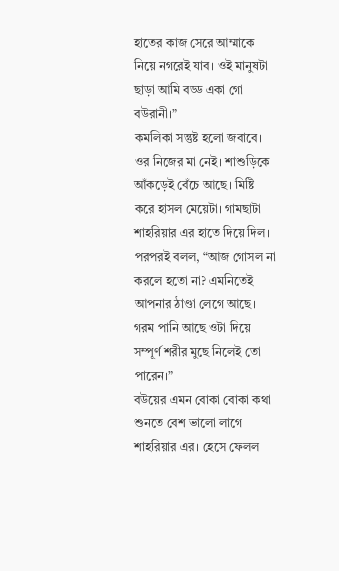হাতের কাজ সেরে আম্মাকে নিয়ে নগরেই যাব। ওই মানুষটা ছাড়া আমি বড্ড একা গো বউরানী।”
কমলিকা সন্তুষ্ট হলো জবাবে। ওর নিজের মা নেই। শাশুড়িকে আঁকড়েই বেঁচে আছে। মিষ্টি করে হাসল মেয়েটা। গামছাটা শাহরিয়ার এর হাতে দিয়ে দিল। পরপরই বলল, “আজ গোসল না করলে হতো না? এমনিতেই আপনার ঠাণ্ডা লেগে আছে। গরম পানি আছে ওটা দিয়ে সম্পূর্ণ শরীর মুছে নিলেই তো পারেন।”
বউয়ের এমন বোকা বোকা কথা শুনতে বেশ ভালো লাগে শাহরিয়ার এর। হেসে ফেলল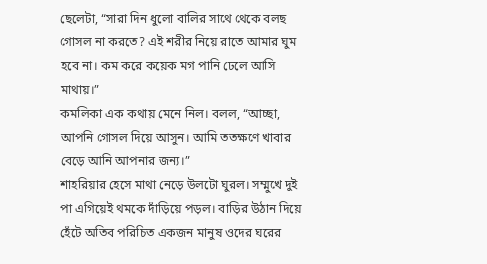ছেলেটা, “সারা দিন ধুলো বালির সাথে থেকে বলছ গোসল না করতে? এই শরীর নিয়ে রাতে আমার ঘুম হবে না। কম করে কয়েক মগ পানি ঢেলে আসি মাথায়।”
কমলিকা এক কথায় মেনে নিল। বলল, “আচ্ছা, আপনি গোসল দিয়ে আসুন। আমি ততক্ষণে খাবার বেড়ে আনি আপনার জন্য।”
শাহরিয়ার হেসে মাথা নেড়ে উলটো ঘুরল। সম্মুখে দুই পা এগিয়েই থমকে দাঁড়িয়ে পড়ল। বাড়ির উঠান দিয়ে হেঁটে অতিব পরিচিত একজন মানুষ ওদের ঘরের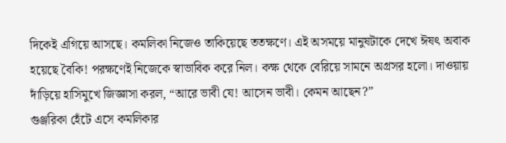দিকেই এগিয়ে আসছে। কমলিকা নিজেও তাকিয়েছে ততক্ষণে। এই অসময়ে মানুষটাকে দেখে ঈষৎ অবাক হয়েছে বৈকি! পরক্ষণেই নিজেকে স্বাভাবিক করে নিল। কক্ষ থেকে বেরিয়ে সামনে অগ্রসর হলো। দাওয়ায় দাঁড়িয়ে হাসিমুখে জিজ্ঞাসা করল, “আরে ভাবী যে! আসেন ভাবী। কেমন আছেন?”
গুঞ্জরিকা হেঁটে এসে কমলিকার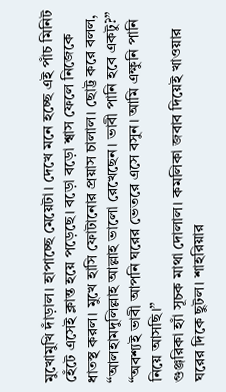মুখোমুখি দাঁড়াল। হাপাচ্ছে মেয়েটা। দেখে মনে হচ্ছে এই পাঁচ মিনিট হেঁটে এসেই ক্লান্ত হয়ে পড়েছে। বড়ো বড়ো শ্বাস ফেলে নিজেকে ধাতস্থ করল। মুখে হাসি ফোটানোর প্রয়াস চালাল। ছোট্ট করে বলল, “আলহামদুলিল্লাহ আল্লাহ ভালো রেখেছেন। ভাবী পানি হবে একটু?”
“অবশ্যই ভাবী আপনি ঘরের ভেতরে এসে বসুন। আমি এক্ষুনি পানি নিয়ে আসছি।”
গুঞ্জরিকা হ্যাঁ সূচক মাথা দোলাল। কমলিকা জবাব দিয়েই খাওয়ার ঘরের দিকে ছুটল। শাহরিয়ার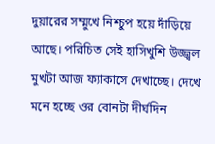দুয়ারের সম্মুখে নিশ্চুপ হয়ে দাঁড়িয়ে আছে। পরিচিত সেই হাসিখুশি উজ্জ্বল মুখটা আজ ফ্যাকাসে দেখাচ্ছে। দেখে মনে হচ্ছে ওর বোনটা দীর্ঘদিন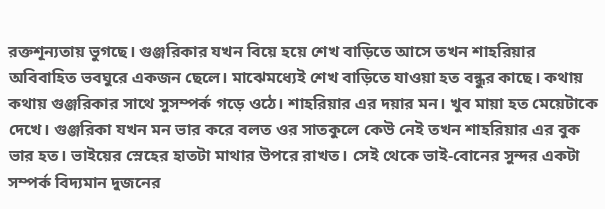রক্তশূন্যতায় ভুগছে। গুঞ্জরিকার যখন বিয়ে হয়ে শেখ বাড়িতে আসে তখন শাহরিয়ার অবিবাহিত ভবঘুরে একজন ছেলে। মাঝেমধ্যেই শেখ বাড়িতে যাওয়া হত বন্ধুর কাছে। কথায় কথায় গুঞ্জরিকার সাথে সুসম্পর্ক গড়ে ওঠে। শাহরিয়ার এর দয়ার মন। খুব মায়া হত মেয়েটাকে দেখে। গুঞ্জরিকা যখন মন ভার করে বলত ওর সাতকুলে কেউ নেই তখন শাহরিয়ার এর বুক ভার হত। ভাইয়ের স্নেহের হাতটা মাথার উপরে রাখত। সেই থেকে ভাই-বোনের সুন্দর একটা সম্পর্ক বিদ্যমান দুজনের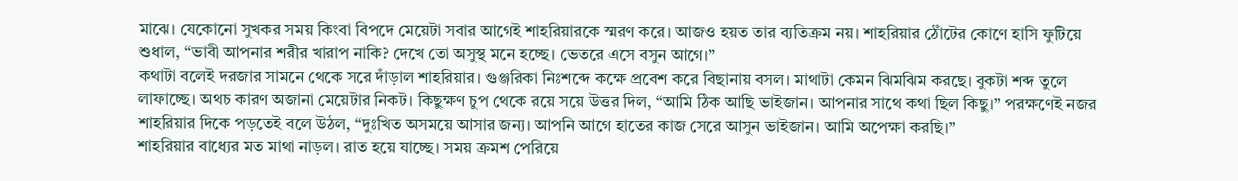মাঝে। যেকোনো সুখকর সময় কিংবা বিপদে মেয়েটা সবার আগেই শাহরিয়ারকে স্মরণ করে। আজও হয়ত তার ব্যতিক্রম নয়। শাহরিয়ার ঠোঁটের কোণে হাসি ফুটিয়ে শুধাল, “ভাবী আপনার শরীর খারাপ নাকি? দেখে তো অসুস্থ মনে হচ্ছে। ভেতরে এসে বসুন আগে।”
কথাটা বলেই দরজার সামনে থেকে সরে দাঁড়াল শাহরিয়ার। গুঞ্জরিকা নিঃশব্দে কক্ষে প্রবেশ করে বিছানায় বসল। মাথাটা কেমন ঝিমঝিম করছে। বুকটা শব্দ তুলে লাফাচ্ছে। অথচ কারণ অজানা মেয়েটার নিকট। কিছুক্ষণ চুপ থেকে রয়ে সয়ে উত্তর দিল, “আমি ঠিক আছি ভাইজান। আপনার সাথে কথা ছিল কিছু।” পরক্ষণেই নজর শাহরিয়ার দিকে পড়তেই বলে উঠল, “দুঃখিত অসময়ে আসার জন্য। আপনি আগে হাতের কাজ সেরে আসুন ভাইজান। আমি অপেক্ষা করছি।”
শাহরিয়ার বাধ্যের মত মাথা নাড়ল। রাত হয়ে যাচ্ছে। সময় ক্রমশ পেরিয়ে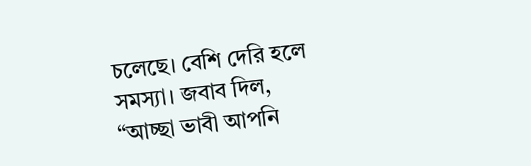চলেছে। বেশি দেরি হলে সমস্যা। জবাব দিল, “আচ্ছা ভাবী আপনি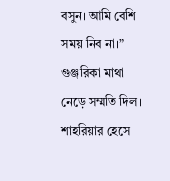বসুন। আমি বেশি সময় নিব না।”
গুঞ্জরিকা মাথা নেড়ে সম্মতি দিল। শাহরিয়ার হেসে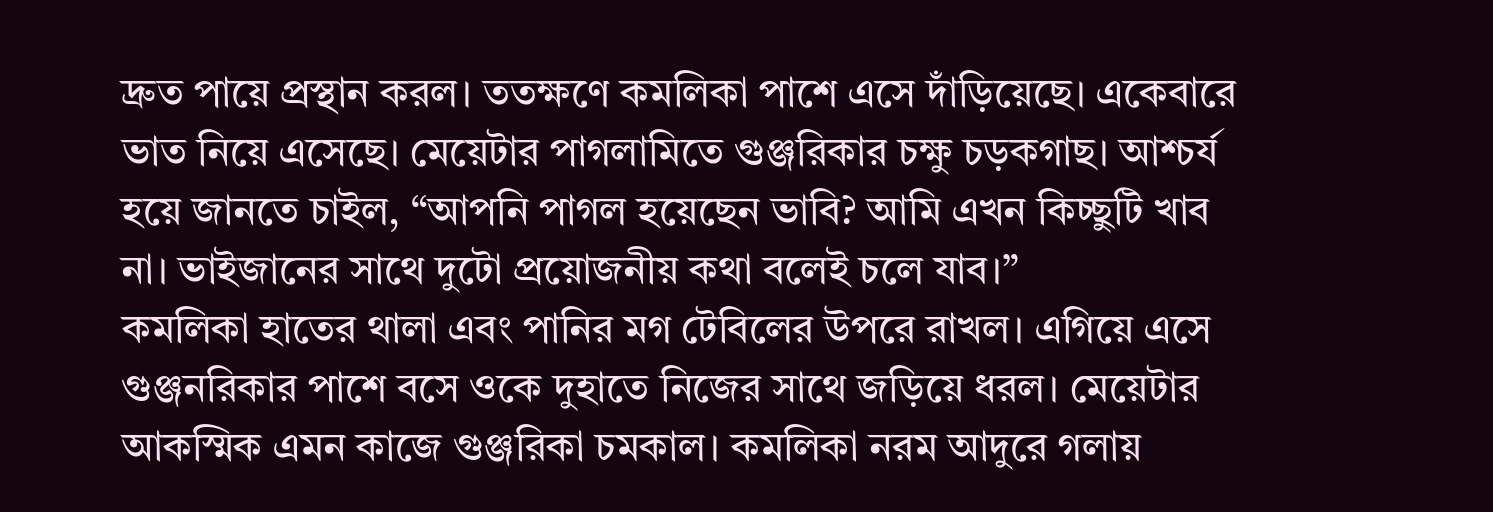দ্রুত পায়ে প্রস্থান করল। ততক্ষণে কমলিকা পাশে এসে দাঁড়িয়েছে। একেবারে ভাত নিয়ে এসেছে। মেয়েটার পাগলামিতে গুঞ্জরিকার চক্ষু চড়কগাছ। আশ্চর্য হয়ে জানতে চাইল, “আপনি পাগল হয়েছেন ভাবি? আমি এখন কিচ্ছুটি খাব না। ভাইজানের সাথে দুটো প্রয়োজনীয় কথা বলেই চলে যাব।”
কমলিকা হাতের থালা এবং পানির মগ টেবিলের উপরে রাখল। এগিয়ে এসে গুঞ্জনরিকার পাশে বসে ওকে দুহাতে নিজের সাথে জড়িয়ে ধরল। মেয়েটার আকস্মিক এমন কাজে গুঞ্জরিকা চমকাল। কমলিকা নরম আদুরে গলায়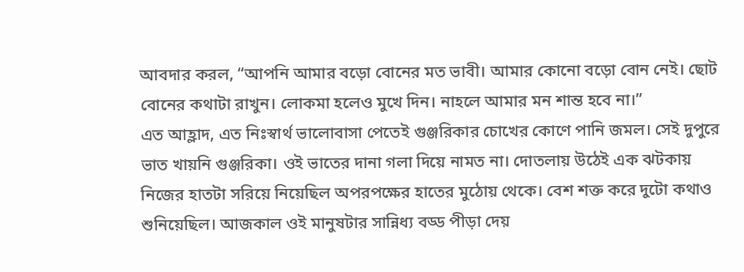আবদার করল, “আপনি আমার বড়ো বোনের মত ভাবী। আমার কোনো বড়ো বোন নেই। ছোট বোনের কথাটা রাখুন। লোকমা হলেও মুখে দিন। নাহলে আমার মন শান্ত হবে না।”
এত আহ্লাদ, এত নিঃস্বার্থ ভালোবাসা পেতেই গুঞ্জরিকার চোখের কোণে পানি জমল। সেই দুপুরে ভাত খায়নি গুঞ্জরিকা। ওই ভাতের দানা গলা দিয়ে নামত না। দোতলায় উঠেই এক ঝটকায় নিজের হাতটা সরিয়ে নিয়েছিল অপরপক্ষের হাতের মুঠোয় থেকে। বেশ শক্ত করে দুটো কথাও শুনিয়েছিল। আজকাল ওই মানুষটার সান্নিধ্য বড্ড পীড়া দেয়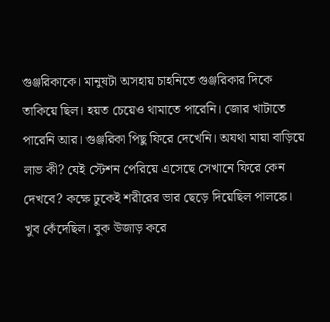গুঞ্জরিকাকে। মানুষটা অসহায় চাহনিতে গুঞ্জরিকার দিকে তাকিয়ে ছিল। হয়ত চেয়েও থামাতে পারেনি। জোর খাটাতে পারেনি আর। গুঞ্জরিকা পিছু ফিরে দেখেনি। অযথা মায়া বাড়িয়ে লাভ কী? যেই স্টেশন পেরিয়ে এসেছে সেখানে ফিরে কেন দেখবে? কক্ষে ঢুকেই শরীরের ভার ছেড়ে দিয়েছিল পালঙ্কে। খুব কেঁদেছিল। বুক উজাড় করে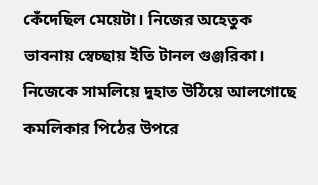কেঁদেছিল মেয়েটা। নিজের অহেতুক ভাবনায় স্বেচ্ছায় ইতি টানল গুঞ্জরিকা। নিজেকে সামলিয়ে দুহাত উঠিয়ে আলগোছে কমলিকার পিঠের উপরে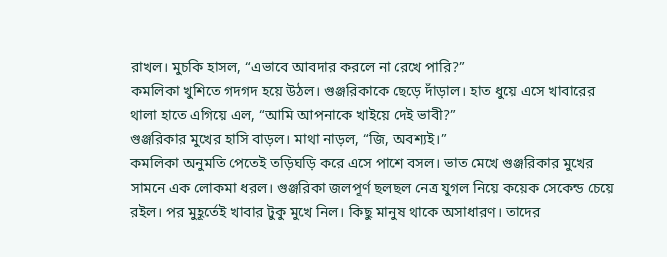রাখল। মুচকি হাসল, “এভাবে আবদার করলে না রেখে পারি?”
কমলিকা খুশিতে গদগদ হয়ে উঠল। গুঞ্জরিকাকে ছেড়ে দাঁড়াল। হাত ধুয়ে এসে খাবারের থালা হাতে এগিয়ে এল, “আমি আপনাকে খাইয়ে দেই ভাবী?”
গুঞ্জরিকার মুখের হাসি বাড়ল। মাথা নাড়ল, “জি, অবশ্যই।”
কমলিকা অনুমতি পেতেই তড়িঘড়ি করে এসে পাশে বসল। ভাত মেখে গুঞ্জরিকার মুখের সামনে এক লোকমা ধরল। গুঞ্জরিকা জলপূর্ণ ছলছল নেত্র যুগল নিয়ে কয়েক সেকেন্ড চেয়ে রইল। পর মুহূর্তেই খাবার টুকু মুখে নিল। কিছু মানুষ থাকে অসাধারণ। তাদের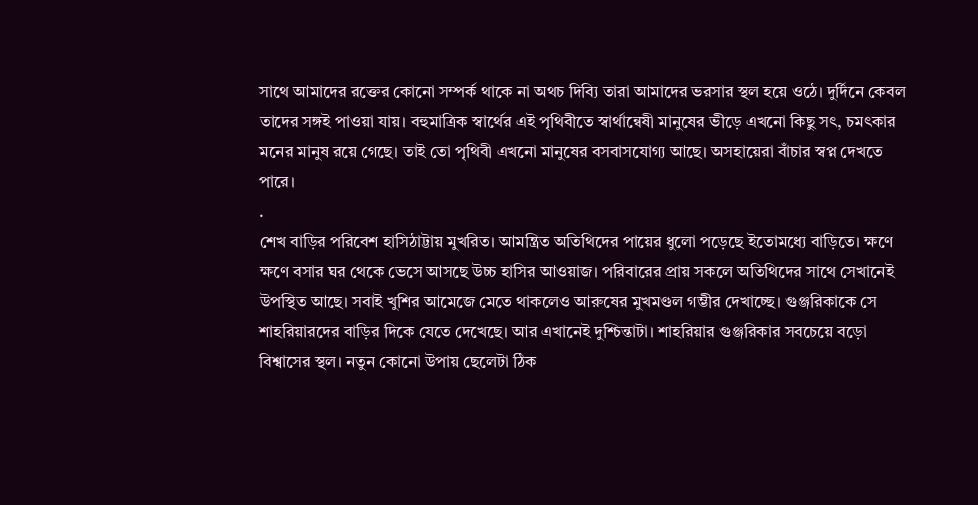সাথে আমাদের রক্তের কোনো সম্পর্ক থাকে না অথচ দিব্যি তারা আমাদের ভরসার স্থল হয়ে ওঠে। দুর্দিনে কেবল তাদের সঙ্গই পাওয়া যায়। বহুমাত্রিক স্বার্থের এই পৃথিবীতে স্বার্থান্বেষী মানুষের ভীড়ে এখনো কিছু সৎ, চমৎকার মনের মানুষ রয়ে গেছে। তাই তো পৃথিবী এখনো মানুষের বসবাসযোগ্য আছে। অসহায়েরা বাঁচার স্বপ্ন দেখতে পারে।
.
শেখ বাড়ির পরিবেশ হাসিঠাট্টায় মুখরিত। আমন্ত্রিত অতিথিদের পায়ের ধুলো পড়েছে ইতোমধ্যে বাড়িতে। ক্ষণে ক্ষণে বসার ঘর থেকে ভেসে আসছে উচ্চ হাসির আওয়াজ। পরিবারের প্রায় সকলে অতিথিদের সাথে সেখানেই উপস্থিত আছে। সবাই খুশির আমেজে মেতে থাকলেও আরুষের মুখমণ্ডল গম্ভীর দেখাচ্ছে। গুঞ্জরিকাকে সে শাহরিয়ারদের বাড়ির দিকে যেতে দেখেছে। আর এখানেই দুশ্চিন্তাটা। শাহরিয়ার গুঞ্জরিকার সবচেয়ে বড়ো বিশ্বাসের স্থল। নতুন কোনো উপায় ছেলেটা ঠিক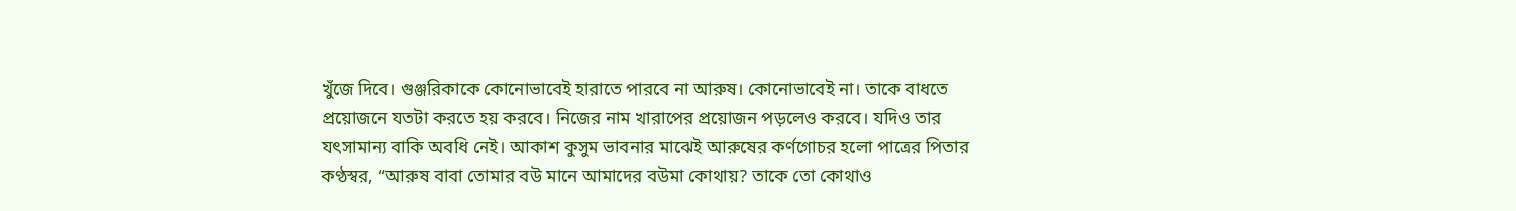খুঁজে দিবে। গুঞ্জরিকাকে কোনোভাবেই হারাতে পারবে না আরুষ। কোনোভাবেই না। তাকে বাধতে প্রয়োজনে যতটা করতে হয় করবে। নিজের নাম খারাপের প্রয়োজন পড়লেও করবে। যদিও তার যৎসামান্য বাকি অবধি নেই। আকাশ কুসুম ভাবনার মাঝেই আরুষের কর্ণগোচর হলো পাত্রের পিতার কণ্ঠস্বর, “আরুষ বাবা তোমার বউ মানে আমাদের বউমা কোথায়? তাকে তো কোথাও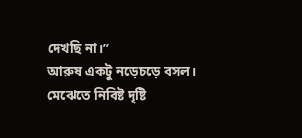দেখছি না।”
আরুষ একটু নড়েচড়ে বসল। মেঝেতে নিবিষ্ট দৃষ্টি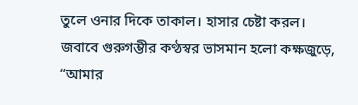তুলে ওনার দিকে তাকাল। হাসার চেষ্টা করল। জবাবে গুরুগম্ভীর কণ্ঠস্বর ভাসমান হলো কক্ষজুড়ে, “আমার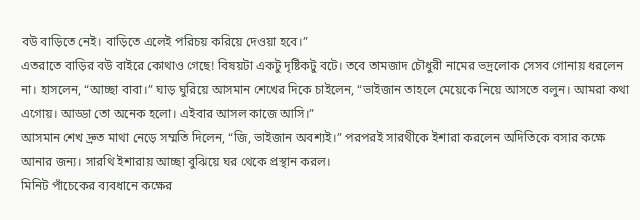বউ বাড়িতে নেই। বাড়িতে এলেই পরিচয় করিয়ে দেওয়া হবে।”
এতরাতে বাড়ির বউ বাইরে কোথাও গেছে! বিষয়টা একটু দৃষ্টিকটু বটে। তবে তামজাদ চৌধুরী নামের ভদ্রলোক সেসব গোনায় ধরলেন না। হাসলেন, “আচ্ছা বাবা।” ঘাড় ঘুরিয়ে আসমান শেখের দিকে চাইলেন, “ভাইজান তাহলে মেয়েকে নিয়ে আসতে বলুন। আমরা কথা এগোয়। আড্ডা তো অনেক হলো। এইবার আসল কাজে আসি।”
আসমান শেখ দ্রুত মাথা নেড়ে সম্মতি দিলেন, “জি, ভাইজান অবশ্যই।” পরপরই সারথীকে ইশারা করলেন অদিতিকে বসার কক্ষে আনার জন্য। সারথি ইশারায় আচ্ছা বুঝিয়ে ঘর থেকে প্রস্থান করল।
মিনিট পাঁচেকের ব্যবধানে কক্ষের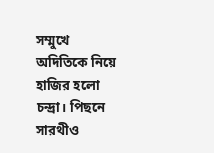সম্মুখে অদিতিকে নিয়ে হাজির হলো চন্দ্রা। পিছনে সারথীও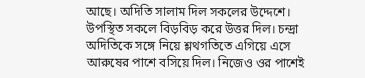আছে। অদিতি সালাম দিল সকলের উদ্দেশে। উপস্থিত সকলে বিড়বিড় করে উত্তর দিল। চন্দ্রা অদিতিকে সঙ্গে নিয়ে শ্লথগতিতে এগিয়ে এসে আরুষের পাশে বসিয়ে দিল। নিজেও ওর পাশেই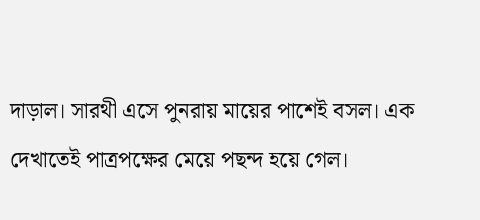দাড়াল। সারথী এসে পুনরায় মায়ের পাশেই বসল। এক দেখাতেই পাত্রপক্ষের মেয়ে পছন্দ হয়ে গেল।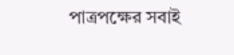পাত্রপক্ষের সবাই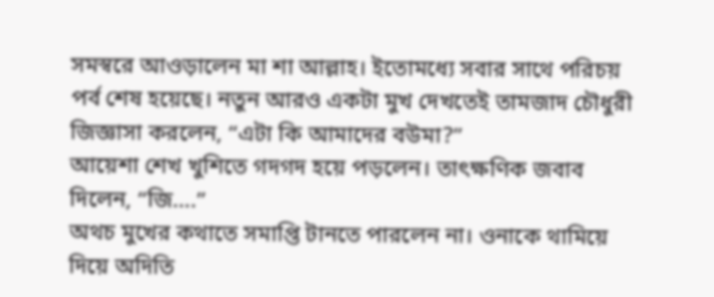সমস্বরে আওড়ালেন মা শা আল্লাহ। ইতোমধ্যে সবার সাথে পরিচয় পর্ব শেষ হয়েছে। নতুন আরও একটা মুখ দেখতেই তামজাদ চৌধুরী জিজ্ঞাসা করলেন, “এটা কি আমাদের বউমা?”
আয়েশা শেখ খুশিতে গদগদ হয়ে পড়লেন। তাৎক্ষণিক জবাব দিলেন, “জি….”
অথচ মুখের কথাতে সমাপ্তি টানতে পারলেন না। ওনাকে থামিয়ে দিয়ে অদিতি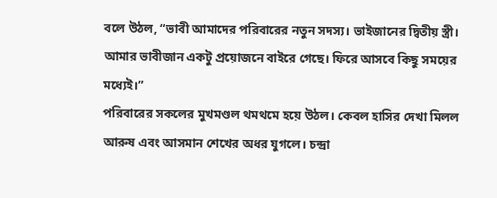বলে উঠল, “ভাবী আমাদের পরিবারের নতুন সদস্য। ভাইজানের দ্বিতীয় স্ত্রী। আমার ভাবীজান একটু প্রয়োজনে বাইরে গেছে। ফিরে আসবে কিছু সময়ের মধ্যেই।”
পরিবারের সকলের মুখমণ্ডল থমথমে হয়ে উঠল। কেবল হাসির দেখা মিলল আরুষ এবং আসমান শেখের অধর যুগলে। চন্দ্রা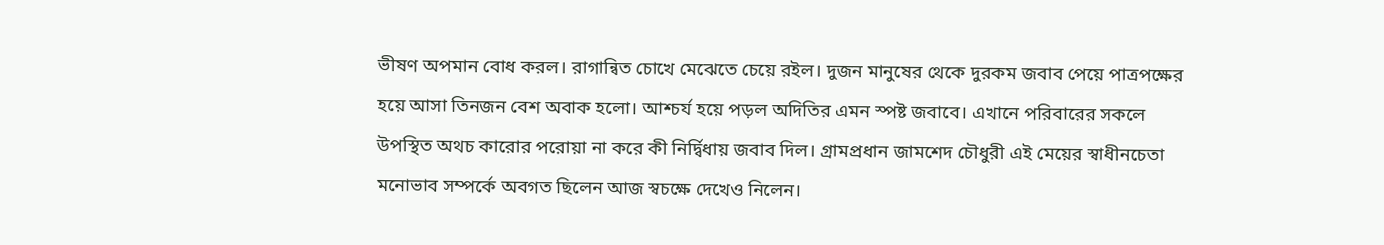ভীষণ অপমান বোধ করল। রাগান্বিত চোখে মেঝেতে চেয়ে রইল। দুজন মানুষের থেকে দুরকম জবাব পেয়ে পাত্রপক্ষের হয়ে আসা তিনজন বেশ অবাক হলো। আশ্চর্য হয়ে পড়ল অদিতির এমন স্পষ্ট জবাবে। এখানে পরিবারের সকলে উপস্থিত অথচ কারোর পরোয়া না করে কী নির্দ্বিধায় জবাব দিল। গ্রামপ্রধান জামশেদ চৌধুরী এই মেয়ের স্বাধীনচেতা মনোভাব সম্পর্কে অবগত ছিলেন আজ স্বচক্ষে দেখেও নিলেন।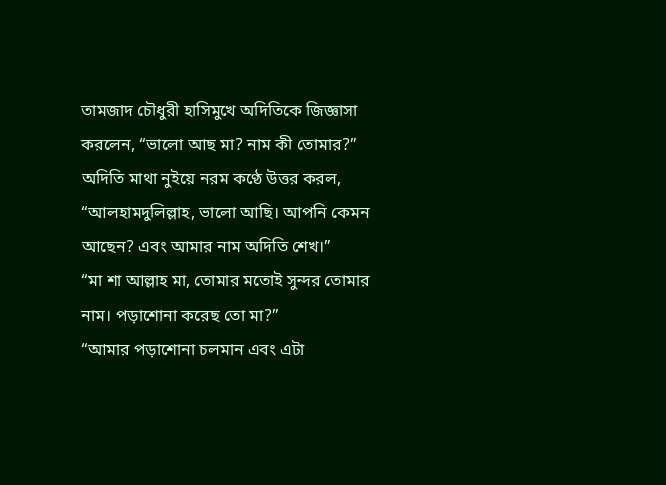তামজাদ চৌধুরী হাসিমুখে অদিতিকে জিজ্ঞাসা করলেন, “ভালো আছ মা? নাম কী তোমার?”
অদিতি মাথা নুইয়ে নরম কণ্ঠে উত্তর করল, “আলহামদুলিল্লাহ, ভালো আছি। আপনি কেমন আছেন? এবং আমার নাম অদিতি শেখ।”
“মা শা আল্লাহ মা, তোমার মতোই সুন্দর তোমার নাম। পড়াশোনা করেছ তো মা?”
“আমার পড়াশোনা চলমান এবং এটা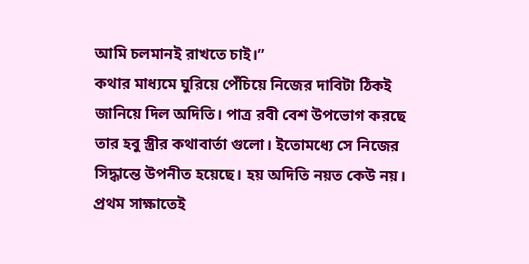আমি চলমানই রাখতে চাই।”
কথার মাধ্যমে ঘুরিয়ে পেঁচিয়ে নিজের দাবিটা ঠিকই জানিয়ে দিল অদিতি। পাত্র রবী বেশ উপভোগ করছে তার হবু স্ত্রীর কথাবার্তা গুলো। ইতোমধ্যে সে নিজের সিদ্ধান্তে উপনীত হয়েছে। হয় অদিতি নয়ত কেউ নয়। প্রথম সাক্ষাতেই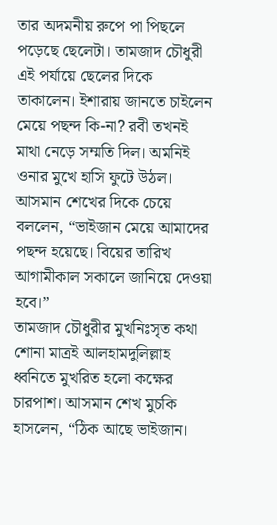তার অদমনীয় রুপে পা পিছলে পড়েছে ছেলেটা। তামজাদ চৌধুরী এই পর্যায়ে ছেলের দিকে তাকালেন। ইশারায় জানতে চাইলেন মেয়ে পছন্দ কি-না? রবী তখনই মাথা নেড়ে সম্মতি দিল। অমনিই ওনার মুখে হাসি ফুটে উঠল। আসমান শেখের দিকে চেয়ে বললেন, “ভাইজান মেয়ে আমাদের পছন্দ হয়েছে। বিয়ের তারিখ আগামীকাল সকালে জানিয়ে দেওয়া হবে।”
তামজাদ চৌধুরীর মুখনিঃসৃত কথা শোনা মাত্রই আলহামদুলিল্লাহ ধ্বনিতে মুখরিত হলো কক্ষের চারপাশ। আসমান শেখ মুচকি হাসলেন, “ঠিক আছে ভাইজান।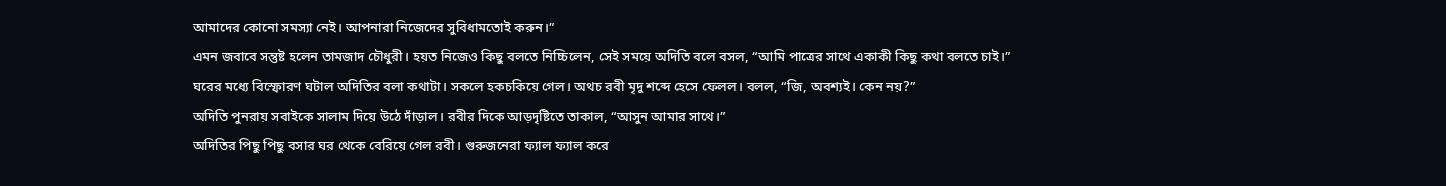আমাদের কোনো সমস্যা নেই। আপনারা নিজেদের সুবিধামতোই করুন।”
এমন জবাবে সন্তুষ্ট হলেন তামজাদ চৌধুরী। হয়ত নিজেও কিছু বলতে নিচ্চিলেন, সেই সময়ে অদিতি বলে বসল, “আমি পাত্রের সাথে একাকী কিছু কথা বলতে চাই।”
ঘরের মধ্যে বিস্ফোরণ ঘটাল অদিতির বলা কথাটা। সকলে হকচকিয়ে গেল। অথচ রবী মৃদু শব্দে হেসে ফেলল। বলল, “জি, অবশ্যই। কেন নয়?”
অদিতি পুনরায় সবাইকে সালাম দিয়ে উঠে দাঁড়াল। রবীর দিকে আড়দৃষ্টিতে তাকাল, “আসুন আমার সাথে।”
অদিতির পিছু পিছু বসার ঘর থেকে বেরিয়ে গেল রবী। গুরুজনেরা ফ্যাল ফ্যাল করে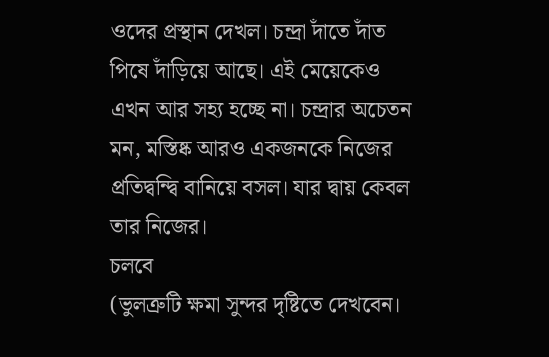ওদের প্রস্থান দেখল। চন্দ্রা দাঁতে দাঁত পিষে দাঁড়িয়ে আছে। এই মেয়েকেও এখন আর সহ্য হচ্ছে না। চন্দ্রার অচেতন মন, মস্তিষ্ক আরও একজনকে নিজের প্রতিদ্বন্দ্বি বানিয়ে বসল। যার দ্বায় কেবল তার নিজের।
চলবে
(ভুলত্রুটি ক্ষমা সুন্দর দৃষ্টিতে দেখবেন।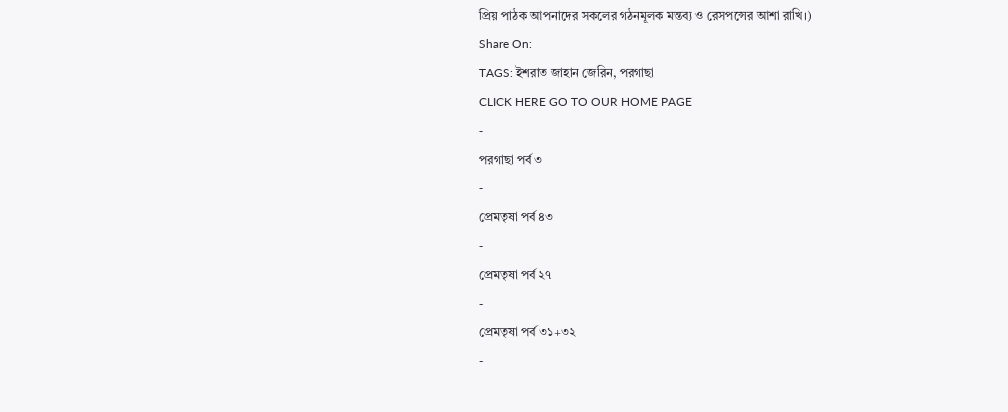প্রিয় পাঠক আপনাদের সকলের গঠনমূলক মন্তব্য ও রেসপন্সের আশা রাখি।)
Share On:
TAGS: ইশরাত জাহান জেরিন, পরগাছা
CLICK HERE GO TO OUR HOME PAGE
-
পরগাছা পর্ব ৩
-
প্রেমতৃষা পর্ব ৪৩
-
প্রেমতৃষা পর্ব ২৭
-
প্রেমতৃষা পর্ব ৩১+৩২
-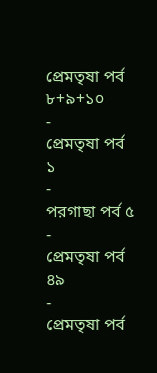প্রেমতৃষা পর্ব ৮+৯+১০
-
প্রেমতৃষা পর্ব ১
-
পরগাছা পর্ব ৫
-
প্রেমতৃষা পর্ব ৪৯
-
প্রেমতৃষা পর্ব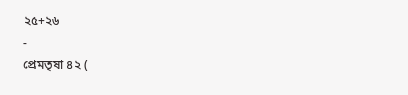২৫+২৬
-
প্রেমতৃষা ৪২ (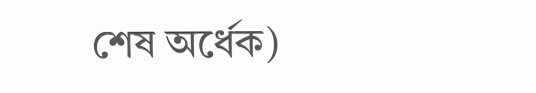শেষ অর্ধেক)